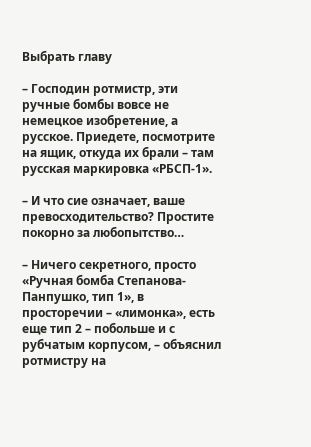Выбрать главу

– Господин ротмистр, эти ручные бомбы вовсе не немецкое изобретение, а русское. Приедете, посмотрите на ящик, откуда их брали – там русская маркировка «РБСП-1».

– И что сие означает, ваше превосходительство? Простите покорно за любопытство…

– Ничего секретного, просто «Ручная бомба Степанова-Панпушко, тип 1», в просторечии – «лимонка», есть еще тип 2 – побольше и с рубчатым корпусом, – объяснил ротмистру на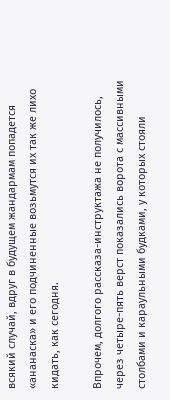всякий случай, вдруг в будущем жандармам попадется «ананаска» и его подчиненные возьмутся их так же лихо кидать, как сегодня.

Впрочем, долгого рассказа-инструктажа не получилось, через четыре-пять верст показались ворота с массивными столбами и караульными будками, у которых стояли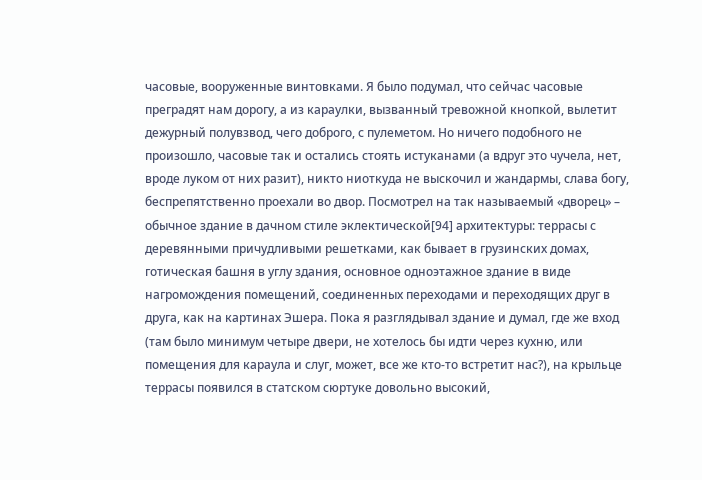часовые, вооруженные винтовками. Я было подумал, что сейчас часовые преградят нам дорогу, а из караулки, вызванный тревожной кнопкой, вылетит дежурный полувзвод, чего доброго, с пулеметом. Но ничего подобного не произошло, часовые так и остались стоять истуканами (а вдруг это чучела, нет, вроде луком от них разит), никто ниоткуда не выскочил и жандармы, слава богу, беспрепятственно проехали во двор. Посмотрел на так называемый «дворец» – обычное здание в дачном стиле эклектической[94] архитектуры: террасы с деревянными причудливыми решетками, как бывает в грузинских домах, готическая башня в углу здания, основное одноэтажное здание в виде нагромождения помещений, соединенных переходами и переходящих друг в друга, как на картинах Эшера. Пока я разглядывал здание и думал, где же вход (там было минимум четыре двери, не хотелось бы идти через кухню, или помещения для караула и слуг, может, все же кто-то встретит нас?), на крыльце террасы появился в статском сюртуке довольно высокий,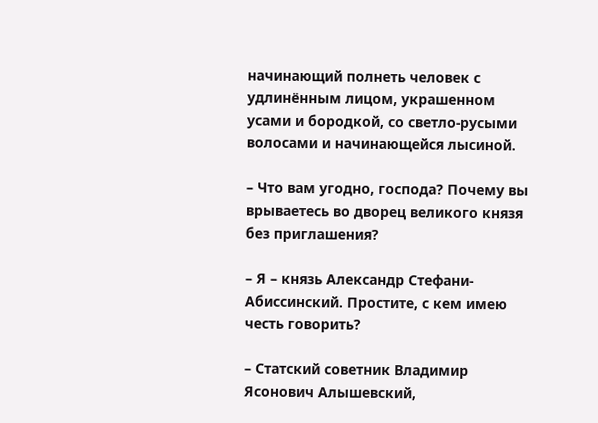начинающий полнеть человек с удлинённым лицом, украшенном усами и бородкой, со светло-русыми волосами и начинающейся лысиной.

– Что вам угодно, господа? Почему вы врываетесь во дворец великого князя без приглашения?

– Я – князь Александр Стефани-Абиссинский. Простите, с кем имею честь говорить?

– Статский советник Владимир Ясонович Алышевский,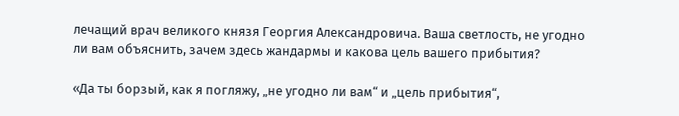лечащий врач великого князя Георгия Александровича. Ваша светлость, не угодно ли вам объяснить, зачем здесь жандармы и какова цель вашего прибытия?

«Да ты борзый, как я погляжу, „не угодно ли вам“ и „цель прибытия“,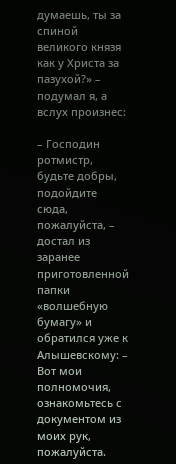думаешь, ты за спиной великого князя как у Христа за пазухой?» – подумал я, а вслух произнес:

– Господин ротмистр, будьте добры, подойдите сюда, пожалуйста, – достал из заранее приготовленной папки «волшебную бумагу» и обратился уже к Алышевскому: – Вот мои полномочия, ознакомьтесь с документом из моих рук, пожалуйста.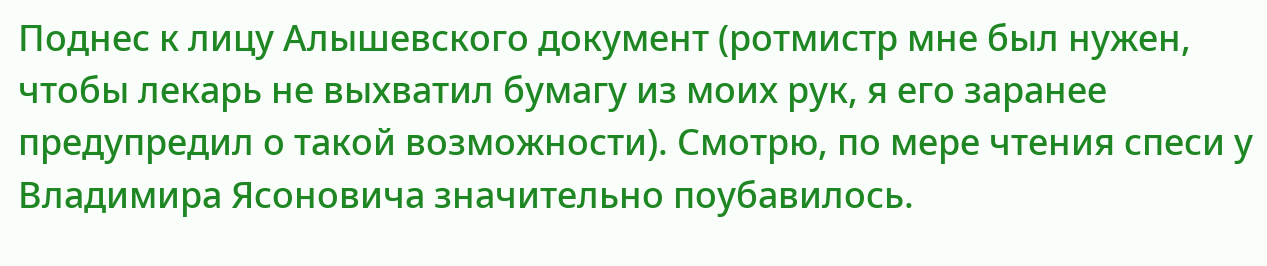Поднес к лицу Алышевского документ (ротмистр мне был нужен, чтобы лекарь не выхватил бумагу из моих рук, я его заранее предупредил о такой возможности). Смотрю, по мере чтения спеси у Владимира Ясоновича значительно поубавилось.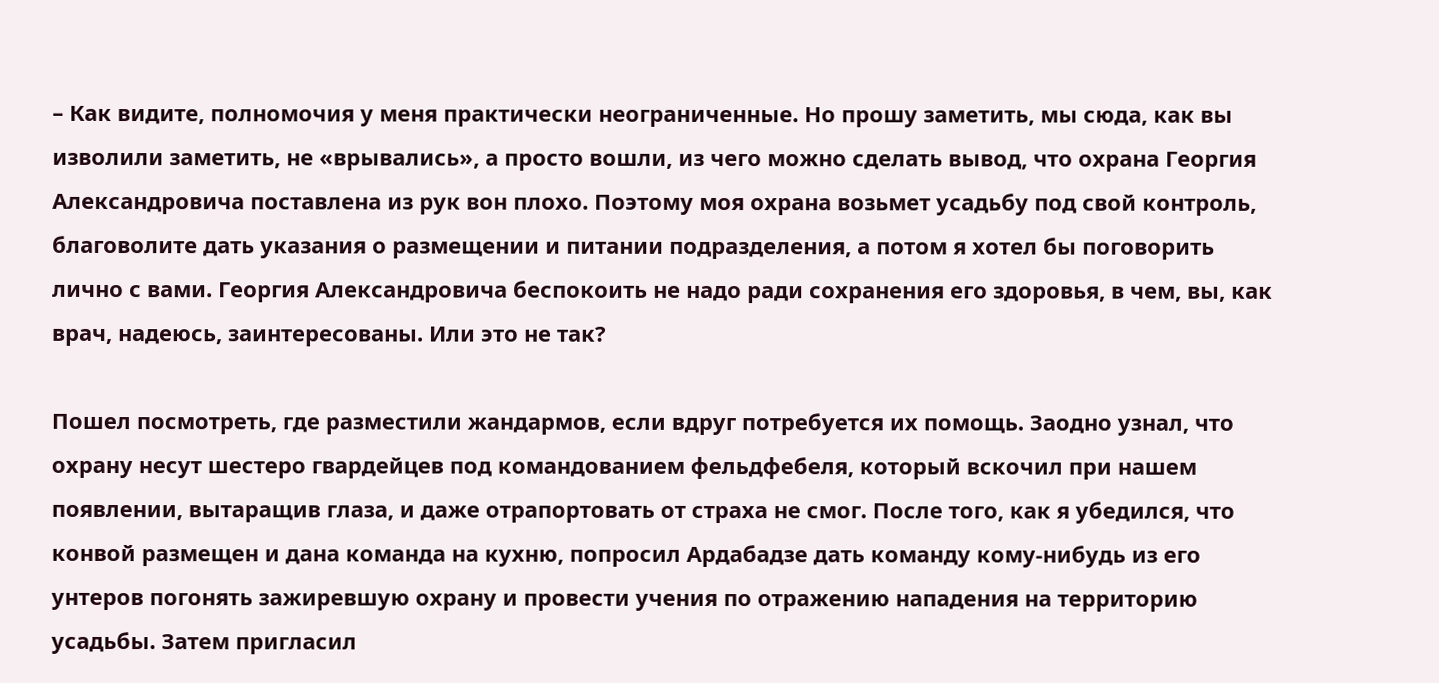– Как видите, полномочия у меня практически неограниченные. Но прошу заметить, мы сюда, как вы изволили заметить, не «врывались», а просто вошли, из чего можно сделать вывод, что охрана Георгия Александровича поставлена из рук вон плохо. Поэтому моя охрана возьмет усадьбу под свой контроль, благоволите дать указания о размещении и питании подразделения, а потом я хотел бы поговорить лично с вами. Георгия Александровича беспокоить не надо ради сохранения его здоровья, в чем, вы, как врач, надеюсь, заинтересованы. Или это не так?

Пошел посмотреть, где разместили жандармов, если вдруг потребуется их помощь. Заодно узнал, что охрану несут шестеро гвардейцев под командованием фельдфебеля, который вскочил при нашем появлении, вытаращив глаза, и даже отрапортовать от страха не смог. После того, как я убедился, что конвой размещен и дана команда на кухню, попросил Ардабадзе дать команду кому-нибудь из его унтеров погонять зажиревшую охрану и провести учения по отражению нападения на территорию усадьбы. Затем пригласил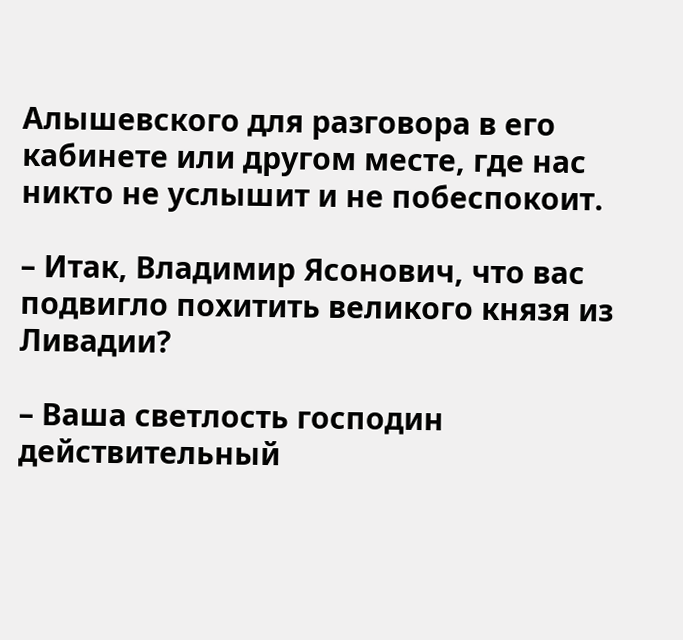Алышевского для разговора в его кабинете или другом месте, где нас никто не услышит и не побеспокоит.

– Итак, Владимир Ясонович, что вас подвигло похитить великого князя из Ливадии?

– Ваша светлость господин действительный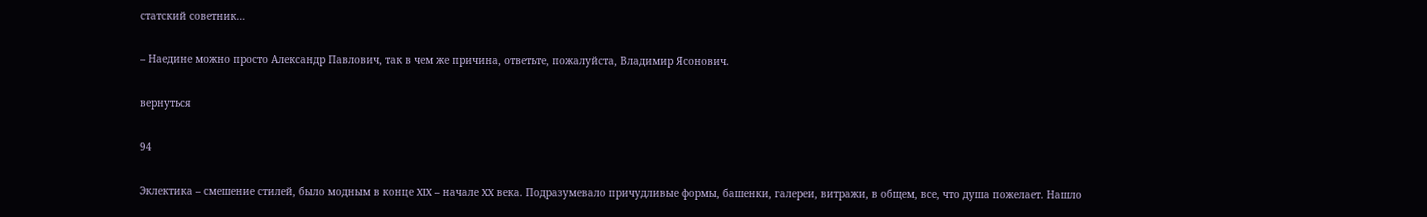статский советник…

– Наедине можно просто Александр Павлович, так в чем же причина, ответьте, пожалуйста, Владимир Ясонович.

вернуться

94

Эклектика – смешение стилей, было модным в конце XIX – начале XX века. Подразумевало причудливые формы, башенки, галереи, витражи, в общем, все, что душа пожелает. Нашло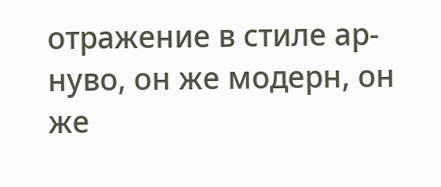отражение в стиле ар-нуво, он же модерн, он же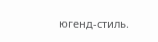югенд-стиль.